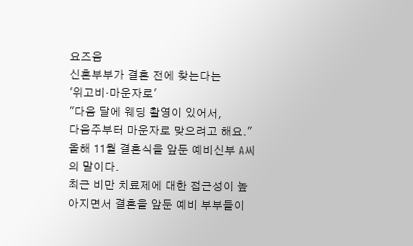요즈음
신혼부부가 결혼 전에 찾는다는
'위고비·마운자로'
"다음 달에 웨딩 촬영이 있어서,
다음주부터 마운자로 맞으려고 해요."
올해 11월 결혼식을 앞둔 예비신부 A씨의 말이다.
최근 비만 치료제에 대한 접근성이 높아지면서 결혼을 앞둔 예비 부부들이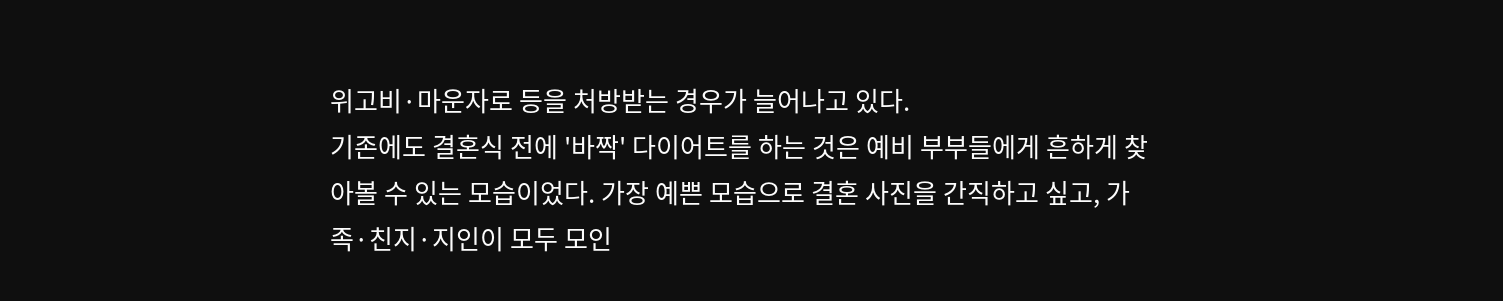위고비·마운자로 등을 처방받는 경우가 늘어나고 있다.
기존에도 결혼식 전에 '바짝' 다이어트를 하는 것은 예비 부부들에게 흔하게 찾아볼 수 있는 모습이었다. 가장 예쁜 모습으로 결혼 사진을 간직하고 싶고, 가족·친지·지인이 모두 모인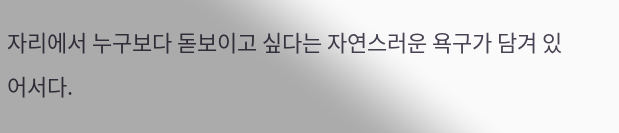자리에서 누구보다 돋보이고 싶다는 자연스러운 욕구가 담겨 있어서다.